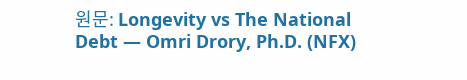원문: Longevity vs The National Debt — Omri Drory, Ph.D. (NFX)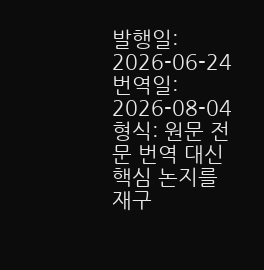발행일: 2026-06-24 번역일: 2026-08-04 형식: 원문 전문 번역 대신 핵심 논지를 재구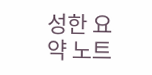성한 요약 노트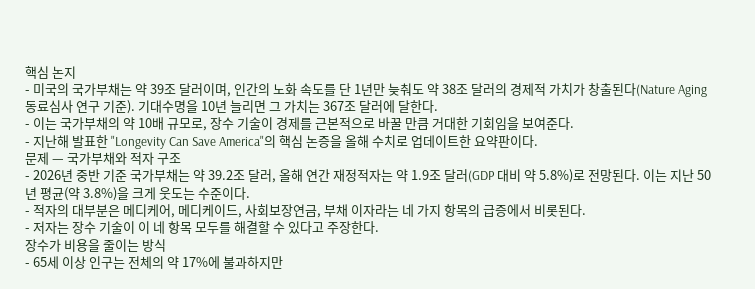핵심 논지
- 미국의 국가부채는 약 39조 달러이며, 인간의 노화 속도를 단 1년만 늦춰도 약 38조 달러의 경제적 가치가 창출된다(Nature Aging 동료심사 연구 기준). 기대수명을 10년 늘리면 그 가치는 367조 달러에 달한다.
- 이는 국가부채의 약 10배 규모로, 장수 기술이 경제를 근본적으로 바꿀 만큼 거대한 기회임을 보여준다.
- 지난해 발표한 "Longevity Can Save America"의 핵심 논증을 올해 수치로 업데이트한 요약판이다.
문제 — 국가부채와 적자 구조
- 2026년 중반 기준 국가부채는 약 39.2조 달러, 올해 연간 재정적자는 약 1.9조 달러(GDP 대비 약 5.8%)로 전망된다. 이는 지난 50년 평균(약 3.8%)을 크게 웃도는 수준이다.
- 적자의 대부분은 메디케어, 메디케이드, 사회보장연금, 부채 이자라는 네 가지 항목의 급증에서 비롯된다.
- 저자는 장수 기술이 이 네 항목 모두를 해결할 수 있다고 주장한다.
장수가 비용을 줄이는 방식
- 65세 이상 인구는 전체의 약 17%에 불과하지만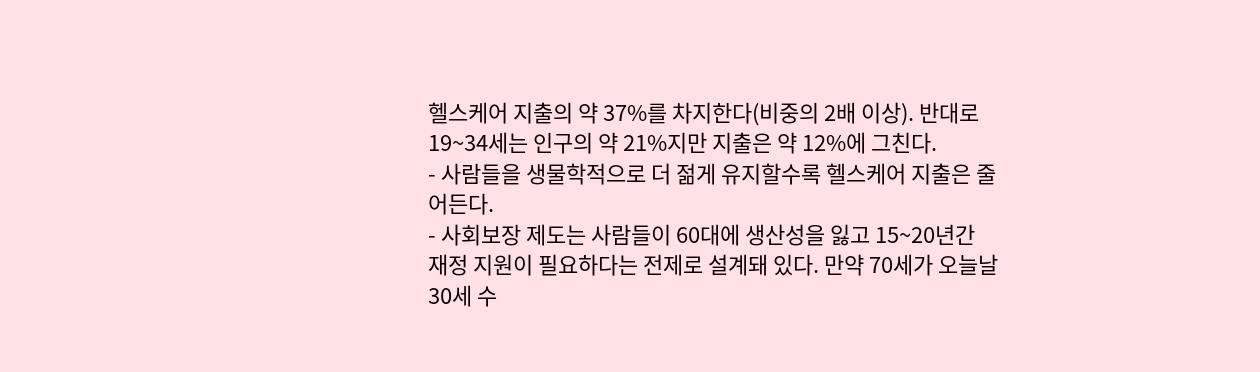헬스케어 지출의 약 37%를 차지한다(비중의 2배 이상). 반대로 19~34세는 인구의 약 21%지만 지출은 약 12%에 그친다.
- 사람들을 생물학적으로 더 젊게 유지할수록 헬스케어 지출은 줄어든다.
- 사회보장 제도는 사람들이 60대에 생산성을 잃고 15~20년간 재정 지원이 필요하다는 전제로 설계돼 있다. 만약 70세가 오늘날 30세 수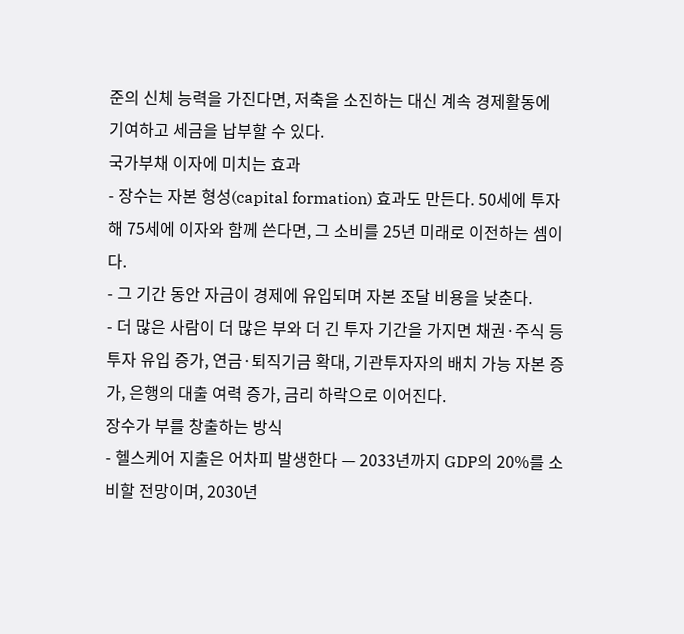준의 신체 능력을 가진다면, 저축을 소진하는 대신 계속 경제활동에 기여하고 세금을 납부할 수 있다.
국가부채 이자에 미치는 효과
- 장수는 자본 형성(capital formation) 효과도 만든다. 50세에 투자해 75세에 이자와 함께 쓴다면, 그 소비를 25년 미래로 이전하는 셈이다.
- 그 기간 동안 자금이 경제에 유입되며 자본 조달 비용을 낮춘다.
- 더 많은 사람이 더 많은 부와 더 긴 투자 기간을 가지면 채권·주식 등 투자 유입 증가, 연금·퇴직기금 확대, 기관투자자의 배치 가능 자본 증가, 은행의 대출 여력 증가, 금리 하락으로 이어진다.
장수가 부를 창출하는 방식
- 헬스케어 지출은 어차피 발생한다 — 2033년까지 GDP의 20%를 소비할 전망이며, 2030년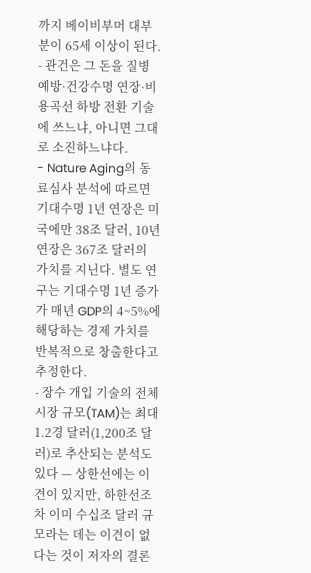까지 베이비부머 대부분이 65세 이상이 된다.
- 관건은 그 돈을 질병 예방·건강수명 연장·비용곡선 하방 전환 기술에 쓰느냐, 아니면 그대로 소진하느냐다.
- Nature Aging의 동료심사 분석에 따르면 기대수명 1년 연장은 미국에만 38조 달러, 10년 연장은 367조 달러의 가치를 지닌다. 별도 연구는 기대수명 1년 증가가 매년 GDP의 4~5%에 해당하는 경제 가치를 반복적으로 창출한다고 추정한다.
- 장수 개입 기술의 전체 시장 규모(TAM)는 최대 1.2경 달러(1,200조 달러)로 추산되는 분석도 있다 — 상한선에는 이견이 있지만, 하한선조차 이미 수십조 달러 규모라는 데는 이견이 없다는 것이 저자의 결론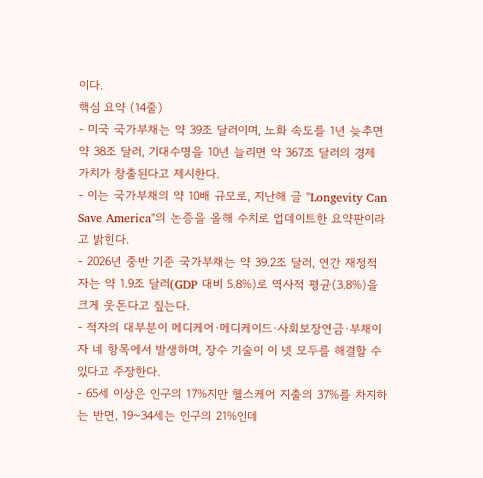이다.
핵심 요약 (14줄)
- 미국 국가부채는 약 39조 달러이며, 노화 속도를 1년 늦추면 약 38조 달러, 기대수명을 10년 늘리면 약 367조 달러의 경제 가치가 창출된다고 제시한다.
- 이는 국가부채의 약 10배 규모로, 지난해 글 "Longevity Can Save America"의 논증을 올해 수치로 업데이트한 요약판이라고 밝힌다.
- 2026년 중반 기준 국가부채는 약 39.2조 달러, 연간 재정적자는 약 1.9조 달러(GDP 대비 5.8%)로 역사적 평균(3.8%)을 크게 웃돈다고 짚는다.
- 적자의 대부분이 메디케어·메디케이드·사회보장연금·부채이자 네 항목에서 발생하며, 장수 기술이 이 넷 모두를 해결할 수 있다고 주장한다.
- 65세 이상은 인구의 17%지만 헬스케어 지출의 37%를 차지하는 반면, 19~34세는 인구의 21%인데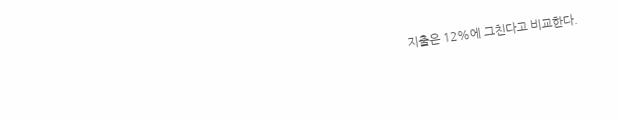지출은 12%에 그친다고 비교한다.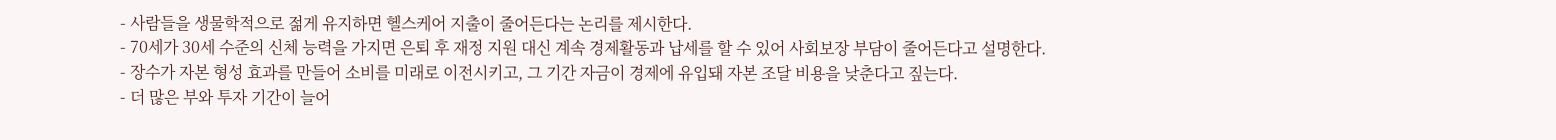- 사람들을 생물학적으로 젊게 유지하면 헬스케어 지출이 줄어든다는 논리를 제시한다.
- 70세가 30세 수준의 신체 능력을 가지면 은퇴 후 재정 지원 대신 계속 경제활동과 납세를 할 수 있어 사회보장 부담이 줄어든다고 설명한다.
- 장수가 자본 형성 효과를 만들어 소비를 미래로 이전시키고, 그 기간 자금이 경제에 유입돼 자본 조달 비용을 낮춘다고 짚는다.
- 더 많은 부와 투자 기간이 늘어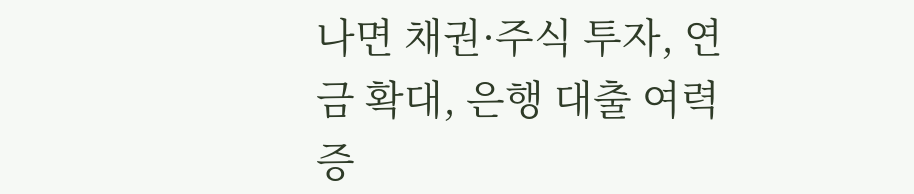나면 채권·주식 투자, 연금 확대, 은행 대출 여력 증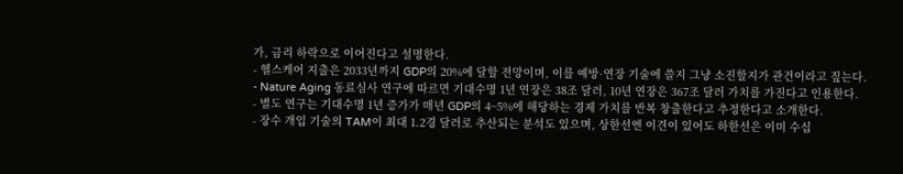가, 금리 하락으로 이어진다고 설명한다.
- 헬스케어 지출은 2033년까지 GDP의 20%에 달할 전망이며, 이를 예방·연장 기술에 쓸지 그냥 소진할지가 관건이라고 짚는다.
- Nature Aging 동료심사 연구에 따르면 기대수명 1년 연장은 38조 달러, 10년 연장은 367조 달러 가치를 가진다고 인용한다.
- 별도 연구는 기대수명 1년 증가가 매년 GDP의 4~5%에 해당하는 경제 가치를 반복 창출한다고 추정한다고 소개한다.
- 장수 개입 기술의 TAM이 최대 1.2경 달러로 추산되는 분석도 있으며, 상한선엔 이견이 있어도 하한선은 이미 수십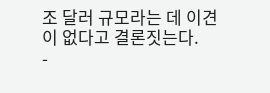조 달러 규모라는 데 이견이 없다고 결론짓는다.
-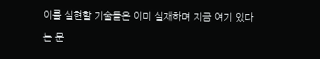이를 실현할 기술들은 이미 실재하며 지금 여기 있다는 문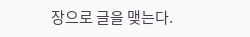장으로 글을 맺는다.